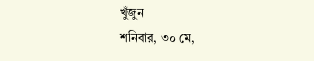খুঁজুন
শনিবার, ৩০ মে,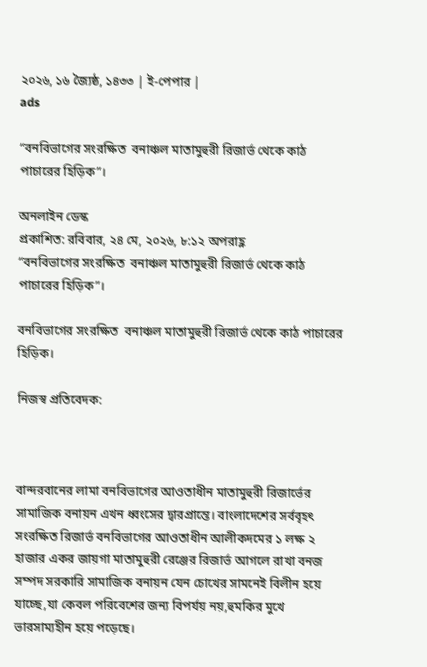২০২৬, ১৬ জ্যৈষ্ঠ, ১৪৩৩ | ই-পেপার |
ads

“বনবিভাগের সংরক্ষিত  বনাঞ্চল মাতামুহুরী রিজার্ভ থেকে কাঠ পাচারের হিড়িক”।

অনলাইন ডেস্ক
প্রকাশিত: রবিবার, ২৪ মে, ২০২৬, ৮:১২ অপরাহ্ণ
“বনবিভাগের সংরক্ষিত  বনাঞ্চল মাতামুহুরী রিজার্ভ থেকে কাঠ পাচারের হিড়িক”।

বনবিভাগের সংরক্ষিত  বনাঞ্চল মাতামুহুরী রিজার্ভ থেকে কাঠ পাচারের হিড়িক।

নিজস্ব প্রতিবেদক:



বান্দরবানের লামা বনবিভাগের আওতাধীন মাতামুহুরী রিজার্ভের সামাজিক বনায়ন এখন ধ্বংসের দ্বারপ্রান্তে। বাংলাদেশের সর্ববৃহৎ সংরক্ষিত রিজার্ভ বনবিভাগের আওতাধীন আলীকদমের ১ লক্ষ ২ হাজার একর জায়গা মাতামুহুরী রেঞ্জের রিজার্ভ আগলে রাখা বনজ সম্পদ সরকারি সামাজিক বনায়ন যেন চোখের সামনেই বিলীন হয়ে যাচ্ছে,যা কেবল পরিবেশের জন্য বিপর্যয় নয়,হুমকির মুখে ভারসাম্যহীন হয়ে পড়েছে।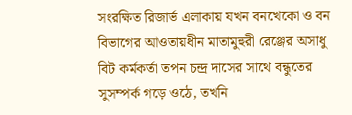সংরক্ষিত রিজার্ভ এলাকায় যখন বনখেকো ও বন বিভাগের আওতায়ধীন মাতামুহুরী রেঞ্জের অসাধু বিট কর্মকর্তা তপন চন্দ্র দাসের সাথে বন্ধুতের সুসম্পর্ক গড়ে ওঠে, তখনি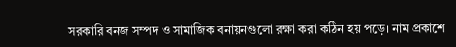সরকারি বনজ সম্পদ ও সামাজিক বনায়নগুলো রক্ষা করা কঠিন হয় পড়ে। নাম প্রকাশে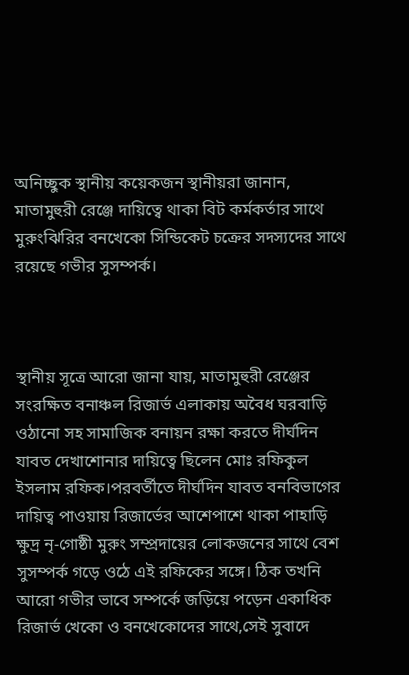অনিচ্ছুক স্থানীয় কয়েকজন স্থানীয়রা জানান, মাতামুহুরী রেঞ্জে দায়িত্বে থাকা বিট কর্মকর্তার সাথে মুরুংঝিরির বনখেকো সিন্ডিকেট চক্রের সদস্যদের সাথে রয়েছে গভীর সুসম্পর্ক।



স্থানীয় সূত্রে আরো জানা যায়, মাতামুহুরী রেঞ্জের সংরক্ষিত বনাঞ্চল রিজার্ভ এলাকায় অবৈধ ঘরবাড়ি ওঠানো সহ সামাজিক বনায়ন রক্ষা করতে দীর্ঘদিন যাবত দেখাশোনার দায়িত্বে ছিলেন মোঃ রফিকুল ইসলাম রফিক।পরবর্তীতে দীর্ঘদিন যাবত বনবিভাগের দায়িত্ব পাওয়ায় রিজার্ভের আশেপাশে থাকা পাহাড়ি ক্ষুদ্র নৃ-গোষ্ঠী মুরুং সম্প্রদায়ের লোকজনের সাথে বেশ সুসম্পর্ক গড়ে ওঠে এই রফিকের সঙ্গে। ঠিক তখনি আরো গভীর ভাবে সম্পর্কে জড়িয়ে পড়েন একাধিক রিজার্ভ খেকো ও বনখেকোদের সাথে,সেই সুবাদে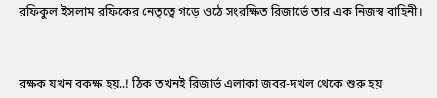রফিকুল ইসলাম রফিকের নেতৃত্বে গড়ে ওঠে সংরক্ষিত রিজার্ভে তার এক নিজস্ব বাহিনী।



রক্ষক যখন বকক্ষ হয়..! ঠিক তখনই রিজার্ভ এলাকা জবর-দখল থেকে শুরু হয়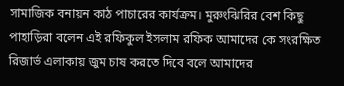সামাজিক বনায়ন কাঠ পাচারের কার্যক্রম। মুরুংঝিরির বেশ কিছু পাহাড়িরা বলেন এই রফিকুল ইসলাম রফিক আমাদের কে সংরক্ষিত রিজার্ভ এলাকায় জুম চাষ করতে দিবে বলে আমাদের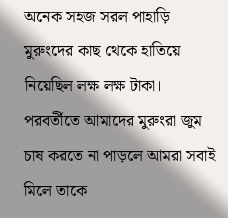অনেক সহজ সরল পাহাড়ি মুরুংদের কাছ থেকে হাতিয়ে নিয়েছিল লক্ষ লক্ষ টাকা। পরবর্তীতে আমাদের মুরুংরা জুম চাষ করতে না পাড়লে আমরা সবাই মিলে তাকে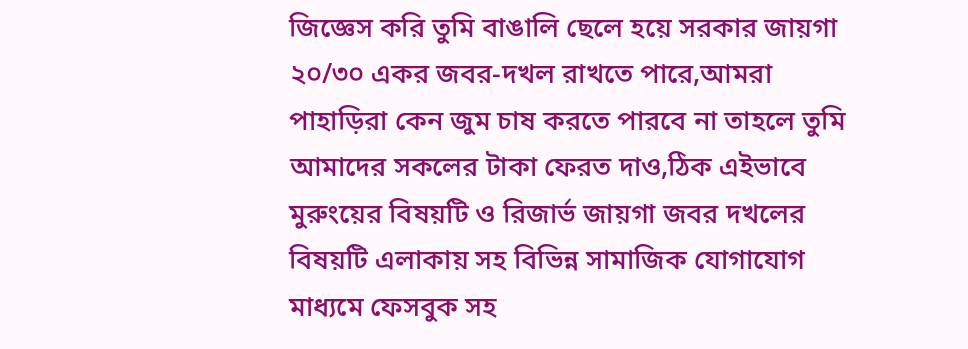জিজ্ঞেস করি তুমি বাঙালি ছেলে হয়ে সরকার জায়গা ২০/৩০ একর জবর-দখল রাখতে পারে,আমরা পাহাড়িরা কেন জুম চাষ করতে পারবে না তাহলে তুমি আমাদের সকলের টাকা ফেরত দাও,ঠিক এইভাবে মুরুংয়ের বিষয়টি ও রিজার্ভ জায়গা জবর দখলের বিষয়টি এলাকায় সহ বিভিন্ন সামাজিক যোগাযোগ মাধ্যমে ফেসবুক সহ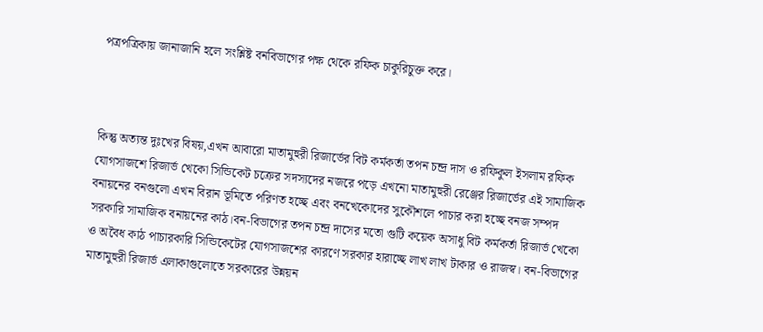পত্রপত্রিকায় জানাজানি হলে সংশ্লিষ্ট বনবিভাগের পক্ষ থেকে রফিক চাকুরিচুক্ত করে।



কিন্তু অত্যন্ত দুঃখের বিষয়,এখন আবারো মাতামুহুরী রিজার্ভের বিট কর্মকর্তা তপন চন্দ্র দাস ও রফিকুল ইসলাম রফিক যোগসাজশে রিজার্ভ খেকো সিন্ডিকেট চক্রের সদস্যদের নজরে পড়ে এখনো মাতামুহুরী রেঞ্জের রিজার্ভের এই সামাজিক বনায়নের বনগুলো এখন বিরান ভূমিতে পরিণত হচ্ছে এবং বনখেকোদের সুকৌশলে পাচার করা হচ্ছে বনজ সম্পদ সরকারি সামাজিক বনায়নের কাঠ।বন-বিভাগের তপন চন্দ্র দাসের মতো গুটি কয়েক অসাধু বিট কর্মকর্তা রিজার্ভ খেকো ও অবৈধ কাঠ পাচারকারি সিন্ডিকেটের যোগসাজশের কারণে সরকার হারাচ্ছে লাখ লাখ টাকার ও রাজস্ব। বন-বিভাগের মাতামুহুরী রিজার্ভ এলাকাগুলোতে সরকারের উন্নয়ন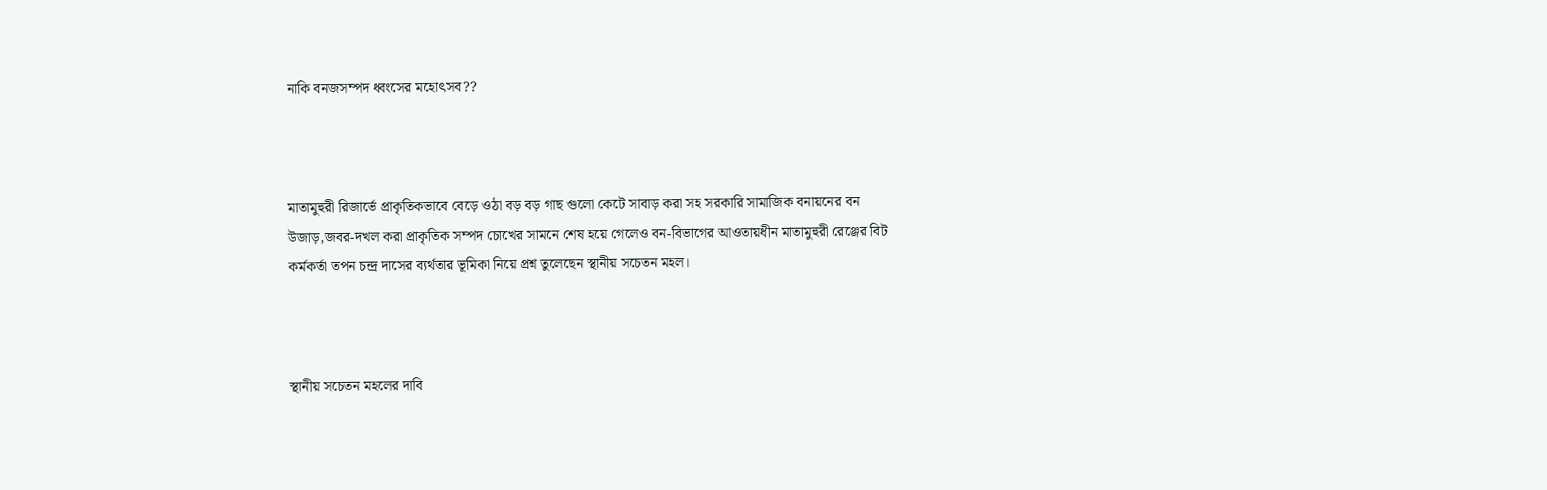নাকি বনজসম্পদ ধ্বংসের মহোৎসব??



মাতামুহুরী রিজার্ভে প্রাকৃতিকভাবে বেড়ে ওঠা বড় বড় গাছ গুলো কেটে সাবাড় করা সহ সরকারি সামাজিক বনায়নের বন উজাড়,জবর-দখল করা প্রাকৃতিক সম্পদ চোখের সামনে শেষ হয়ে গেলেও বন-বিভাগের আওতায়ধীন মাতামুহুরী রেঞ্জের বিট কর্মকর্তা তপন চন্দ্র দাসের ব্যর্থতার ভূমিকা নিয়ে প্রশ্ন তুলেছেন স্থানীয় সচেতন মহল।



স্থানীয় সচেতন মহলের দাবি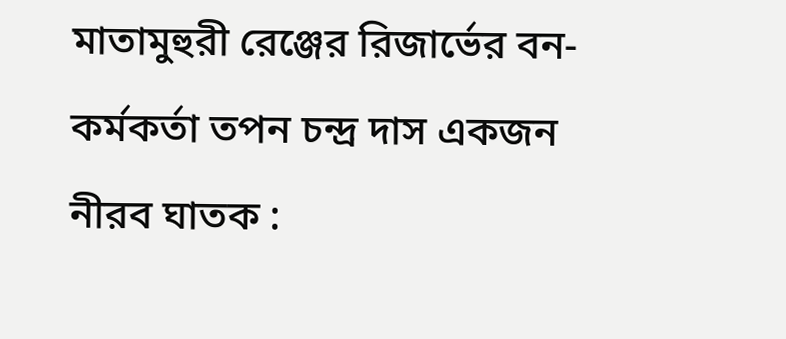মাতামুহুরী রেঞ্জের রিজার্ভের বন-কর্মকর্তা তপন চন্দ্র দাস একজন নীরব ঘাতক :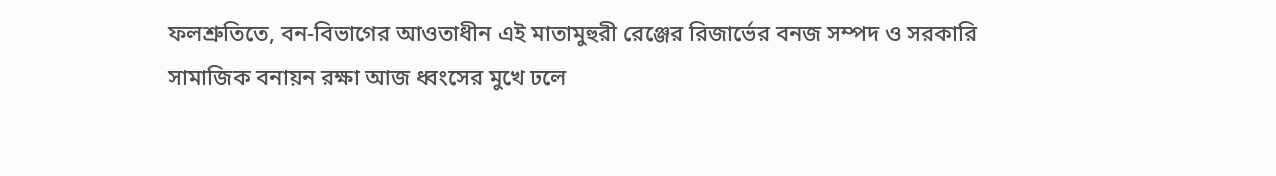ফলশ্রুতিতে, বন-বিভাগের আওতাধীন এই মাতামুহুরী রেঞ্জের রিজার্ভের বনজ সম্পদ ও সরকারি সামাজিক বনায়ন রক্ষা আজ ধ্বংসের মুখে ঢলে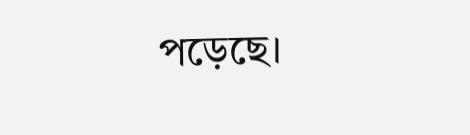পড়েছে।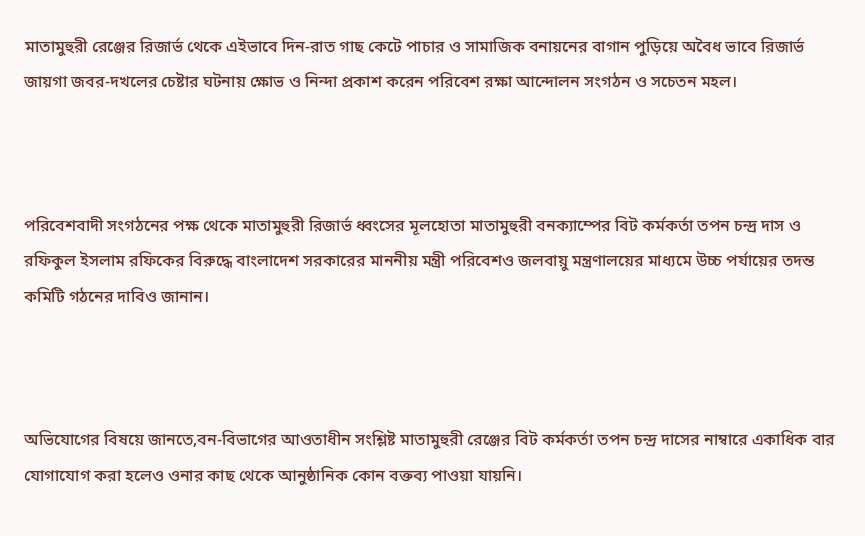মাতামুহুরী রেঞ্জের রিজার্ভ থেকে এইভাবে দিন-রাত গাছ কেটে পাচার ও সামাজিক বনায়নের বাগান পুড়িয়ে অবৈধ ভাবে রিজার্ভ জায়গা জবর-দখলের চেষ্টার ঘটনায় ক্ষোভ ও নিন্দা প্রকাশ করেন পরিবেশ রক্ষা আন্দোলন সংগঠন ও সচেতন মহল।



পরিবেশবাদী সংগঠনের পক্ষ থেকে মাতামুহুরী রিজার্ভ ধ্বংসের মূলহোতা মাতামুহুরী বনক্যাম্পের বিট কর্মকর্তা তপন চন্দ্র দাস ও রফিকুল ইসলাম রফিকের বিরুদ্ধে বাংলাদেশ সরকারের মাননীয় মন্ত্রী পরিবেশও জলবায়ু মন্ত্রণালয়ের মাধ্যমে উচ্চ পর্যায়ের তদন্ত কমিটি গঠনের দাবিও জানান।



অভিযোগের বিষয়ে জানতে,বন-বিভাগের আওতাধীন সংশ্লিষ্ট মাতামুহুরী রেঞ্জের বিট কর্মকর্তা তপন চন্দ্র দাসের নাম্বারে একাধিক বার যোগাযোগ করা হলেও ওনার কাছ থেকে আনুষ্ঠানিক কোন বক্তব্য পাওয়া যায়নি।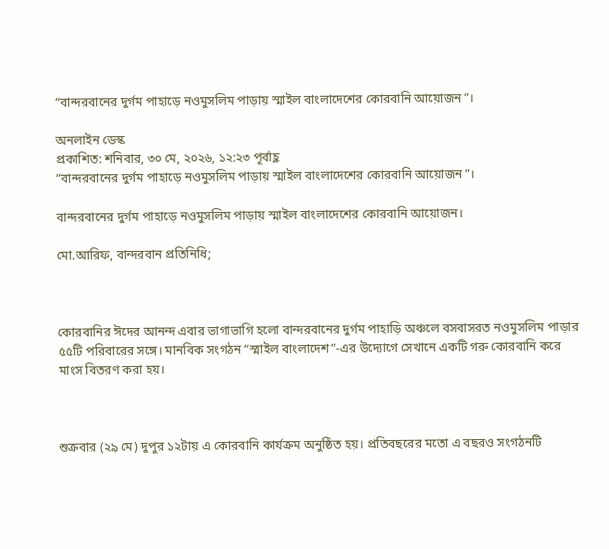“বান্দরবানের দুর্গম পাহাড়ে নওমুসলিম পাড়ায় স্মাইল বাংলাদেশের কোরবানি আয়োজন”।

অনলাইন ডেস্ক
প্রকাশিত: শনিবার, ৩০ মে, ২০২৬, ১২:২৩ পূর্বাহ্ণ
“বান্দরবানের দুর্গম পাহাড়ে নওমুসলিম পাড়ায় স্মাইল বাংলাদেশের কোরবানি আয়োজন”।

বান্দরবানের দুর্গম পাহাড়ে নওমুসলিম পাড়ায় স্মাইল বাংলাদেশের কোরবানি আয়োজন।

মো.আরিফ, বান্দরবান প্রতিনিধি;



কোরবানির ঈদের আনন্দ এবার ভাগাভাগি হলো বান্দরবানের দুর্গম পাহাড়ি অঞ্চলে বসবাসরত নওমুসলিম পাড়ার ৫৫টি পরিবারের সঙ্গে। মানবিক সংগঠন “স্মাইল বাংলাদেশ”-এর উদ্যোগে সেখানে একটি গরু কোরবানি করে মাংস বিতরণ করা হয়।



শুক্রবার (২৯ মে) দুপুর ১২টায় এ কোরবানি কার্যক্রম অনুষ্ঠিত হয়। প্রতিবছরের মতো এ বছরও সংগঠনটি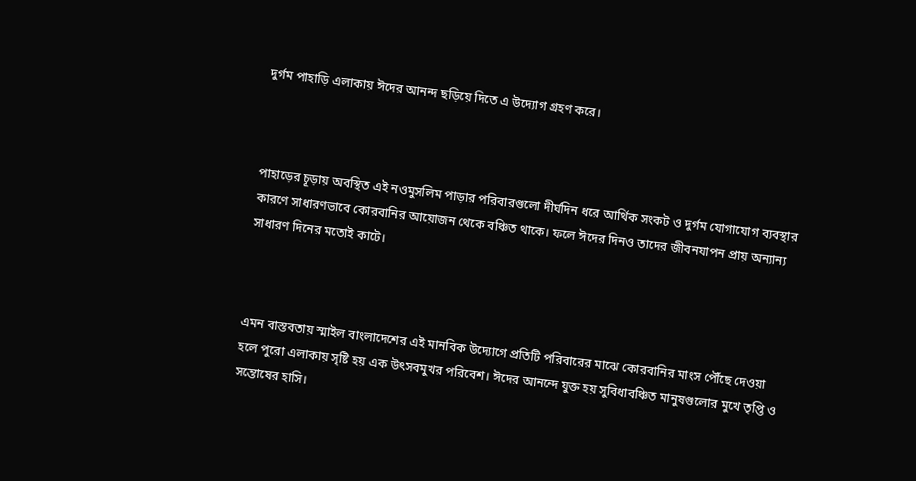দুর্গম পাহাড়ি এলাকায় ঈদের আনন্দ ছড়িয়ে দিতে এ উদ্যোগ গ্রহণ করে।



পাহাড়ের চূড়ায় অবস্থিত এই নওমুসলিম পাড়ার পরিবারগুলো দীর্ঘদিন ধরে আর্থিক সংকট ও দুর্গম যোগাযোগ ব্যবস্থার কারণে সাধারণভাবে কোরবানির আয়োজন থেকে বঞ্চিত থাকে। ফলে ঈদের দিনও তাদের জীবনযাপন প্রায় অন্যান্য সাধারণ দিনের মতোই কাটে।



এমন বাস্তবতায় স্মাইল বাংলাদেশের এই মানবিক উদ্যোগে প্রতিটি পরিবারের মাঝে কোরবানির মাংস পৌঁছে দেওয়া হলে পুরো এলাকায় সৃষ্টি হয় এক উৎসবমুখর পরিবেশ। ঈদের আনন্দে যুক্ত হয় সুবিধাবঞ্চিত মানুষগুলোর মুখে তৃপ্তি ও সন্তোষের হাসি।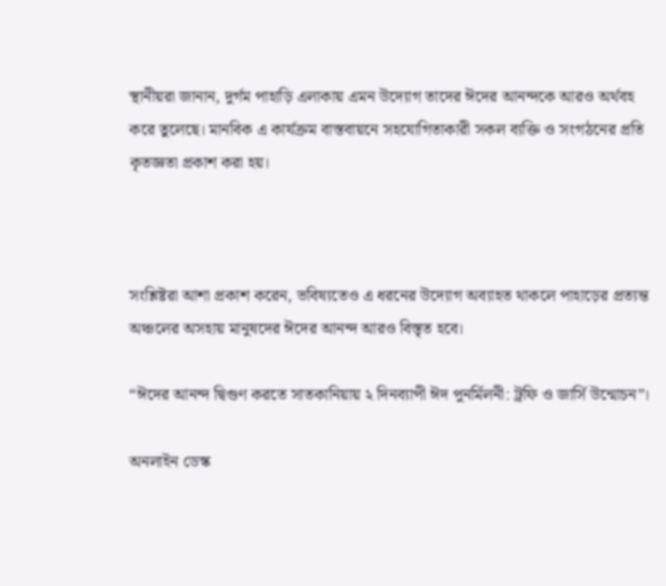স্থানীয়রা জানান, দুর্গম পাহাড়ি এলাকায় এমন উদ্যোগ তাদের ঈদের আনন্দকে আরও অর্থবহ করে তুলেছে। মানবিক এ কার্যক্রম বাস্তবায়নে সহযোগিতাকারী সকল ব্যক্তি ও সংগঠনের প্রতি কৃতজ্ঞতা প্রকাশ করা হয়।



সংশ্লিষ্টরা আশা প্রকাশ করেন, ভবিষ্যতেও এ ধরনের উদ্যোগ অব্যাহত থাকলে পাহাড়ের প্রত্যন্ত অঞ্চলের অসহায় মানুষদের ঈদের আনন্দ আরও বিস্তৃত হবে।

“ঈদের আনন্দ দ্বিগুণ করতে সাতকানিয়ায় ২ দিনব্যাপী ঈদ পুনর্মিলনী: ট্রফি ও জার্সি উন্মোচন”।

অনলাইন ডেস্ক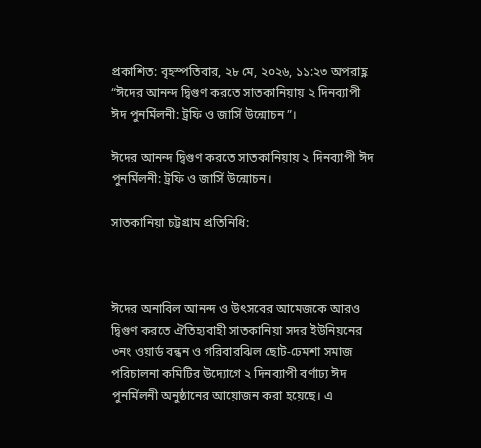প্রকাশিত: বৃহস্পতিবার, ২৮ মে, ২০২৬, ১১:২৩ অপরাহ্ণ
“ঈদের আনন্দ দ্বিগুণ করতে সাতকানিয়ায় ২ দিনব্যাপী ঈদ পুনর্মিলনী: ট্রফি ও জার্সি উন্মোচন”।

ঈদের আনন্দ দ্বিগুণ করতে সাতকানিয়ায় ২ দিনব্যাপী ঈদ পুনর্মিলনী: ট্রফি ও জার্সি উন্মোচন।

সাতকানিয়া চট্টগ্রাম প্রতিনিধি:



ঈদের অনাবিল আনন্দ ও উৎসবের আমেজকে আরও দ্বিগুণ করতে ঐতিহ্যবাহী সাতকানিয়া সদর ইউনিয়নের ৩নং ওয়ার্ড বন্ধন ও গরিবারঝিল ছোট-ঢেমশা সমাজ পরিচালনা কমিটির উদ্যোগে ২ দিনব্যাপী বর্ণাঢ্য ঈদ পুনর্মিলনী অনুষ্ঠানের আয়োজন করা হয়েছে। এ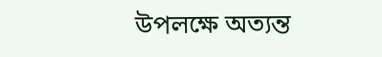উপলক্ষে অত্যন্ত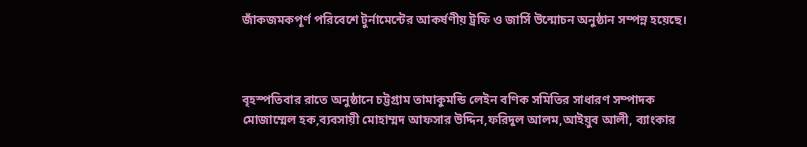জাঁকজমকপূর্ণ পরিবেশে টুর্নামেন্টের আকর্ষণীয় ট্রফি ও জার্সি উন্মোচন অনুষ্ঠান সম্পন্ন হয়েছে।



বৃহস্পতিবার রাতে অনুষ্ঠানে চট্টগ্রাম তামাকুমন্ডি লেইন বণিক সমিতির সাধারণ সম্পাদক মোজাম্মেল হক,ব্যবসায়ী মোহাম্মদ আফসার উদ্দিন,ফরিদুল আলম,আইয়ুব আলী, ব্যাংকার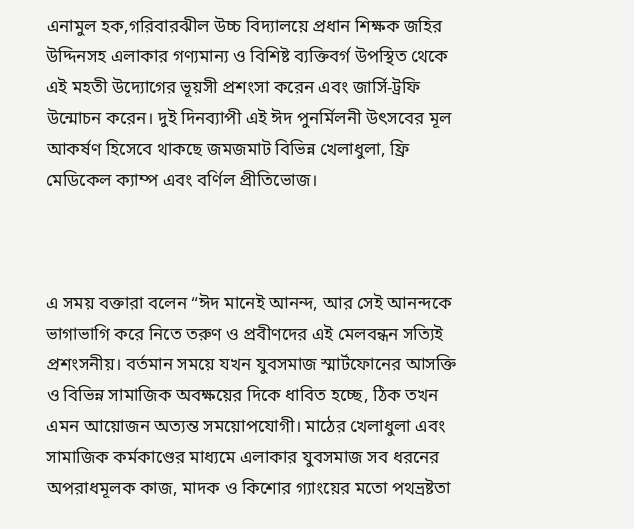এনামুল হক,গরিবারঝীল উচ্চ বিদ্যালয়ে প্রধান শিক্ষক জহির উদ্দিনসহ এলাকার গণ্যমান্য ও বিশিষ্ট ব্যক্তিবর্গ উপস্থিত থেকে এই মহতী উদ্যোগের ভূয়সী প্রশংসা করেন এবং জার্সি-ট্রফি উন্মোচন করেন। দুই দিনব্যাপী এই ঈদ পুনর্মিলনী উৎসবের মূল আকর্ষণ হিসেবে থাকছে জমজমাট বিভিন্ন খেলাধুলা, ফ্রি মেডিকেল ক্যাম্প এবং বর্ণিল প্রীতিভোজ।



এ সময় বক্তারা বলেন “ঈদ মানেই আনন্দ, আর সেই আনন্দকে ভাগাভাগি করে নিতে তরুণ ও প্রবীণদের এই মেলবন্ধন সত্যিই প্রশংসনীয়। বর্তমান সময়ে যখন যুবসমাজ স্মার্টফোনের আসক্তি ও বিভিন্ন সামাজিক অবক্ষয়ের দিকে ধাবিত হচ্ছে, ঠিক তখন এমন আয়োজন অত্যন্ত সময়োপযোগী। মাঠের খেলাধুলা এবং সামাজিক কর্মকাণ্ডের মাধ্যমে এলাকার যুবসমাজ সব ধরনের অপরাধমূলক কাজ, মাদক ও কিশোর গ্যাংয়ের মতো পথভ্রষ্টতা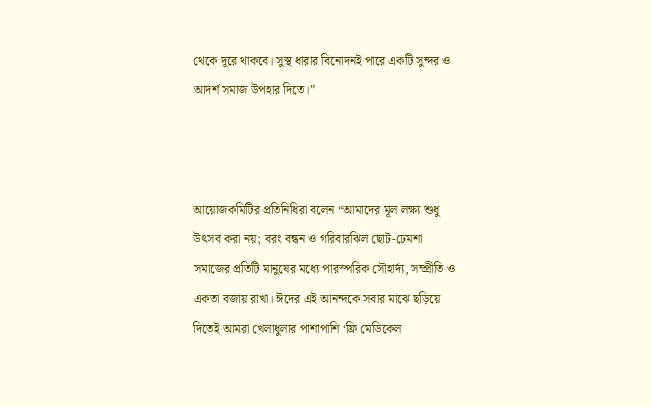থেকে দূরে থাকবে। সুস্থ ধারার বিনোদনই পারে একটি সুন্দর ও আদর্শ সমাজ উপহার দিতে।”



আয়োজকমিটির প্রতিনিধিরা বলেন “আমাদের মূল লক্ষ্য শুধু উৎসব করা নয়; বরং বন্ধন ও গরিবারঝিল ছোট-ঢেমশা সমাজের প্রতিটি মানুষের মধ্যে পারস্পরিক সৌহার্দ্য, সম্প্রীতি ও একতা বজায় রাখা। ঈদের এই আনন্দকে সবার মাঝে ছড়িয়ে দিতেই আমরা খেলাধুলার পাশাপাশি ‘ফ্রি মেডিকেল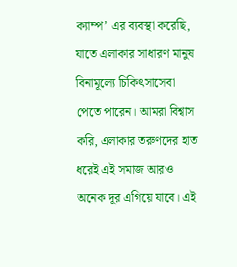ক্যাম্প’ এর ব্যবস্থা করেছি, যাতে এলাকার সাধারণ মানুষ বিনামূল্যে চিকিৎসাসেবা পেতে পারেন। আমরা বিশ্বাস করি, এলাকার তরুণদের হাত ধরেই এই সমাজ আরও অনেক দূর এগিয়ে যাবে। এই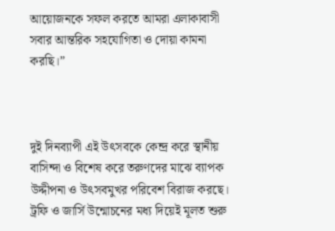আয়োজনকে সফল করতে আমরা এলাকাবাসী সবার আন্তরিক সহযোগিতা ও দোয়া কামনা করছি।”



দুই দিনব্যাপী এই উৎসবকে কেন্দ্র করে স্থানীয় বাসিন্দা ও বিশেষ করে তরুণদের মাঝে ব্যাপক উদ্দীপনা ও উৎসবমুখর পরিবেশ বিরাজ করছে। ট্রফি ও জার্সি উন্মোচনের মধ্য দিয়েই মূলত শুরু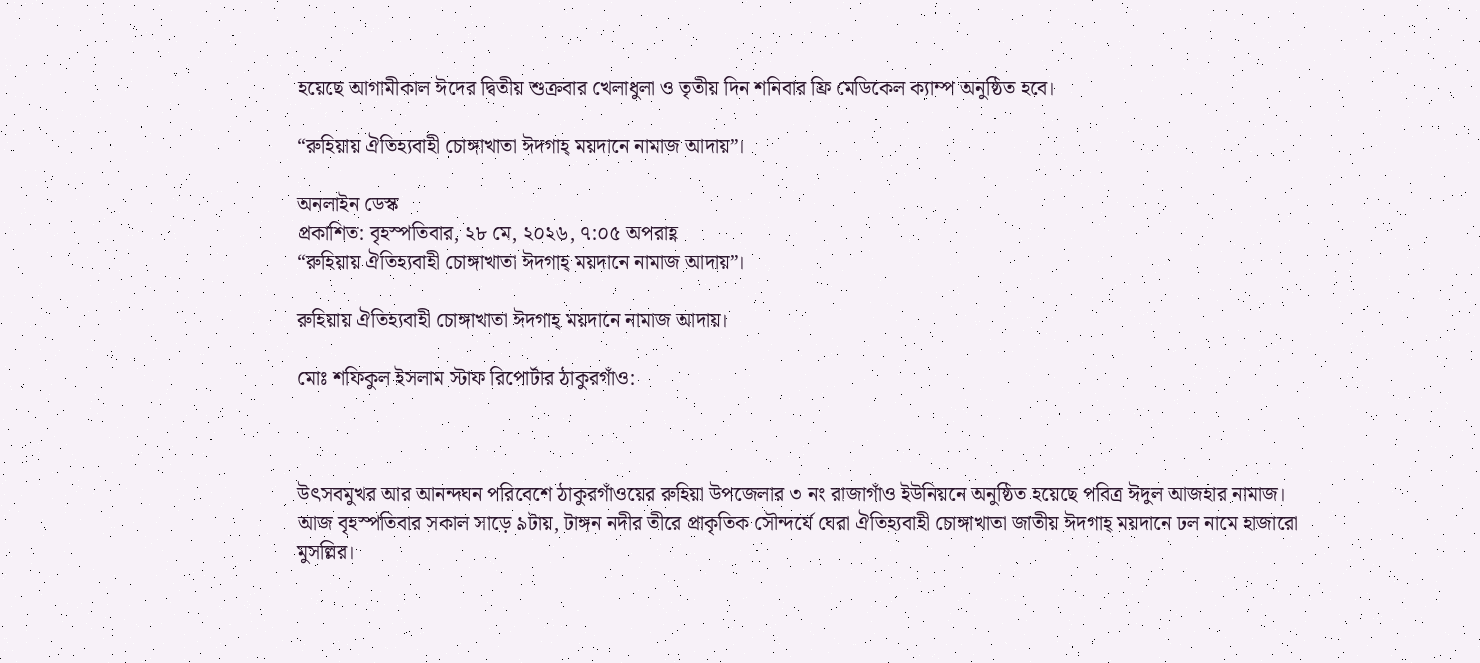হয়েছে আগামীকাল ঈদের দ্বিতীয় শুক্রবার খেলাধুলা ও তৃতীয় দিন শনিবার ফ্রি মেডিকেল ক্যাম্প অনুষ্ঠিত হবে।

“রুহিয়ায় ঐতিহ্যবাহী চোঙ্গাখাতা ঈদগাহ্ ময়দানে নামাজ আদায়”।

অনলাইন ডেস্ক
প্রকাশিত: বৃহস্পতিবার, ২৮ মে, ২০২৬, ৭:০৫ অপরাহ্ণ
“রুহিয়ায় ঐতিহ্যবাহী চোঙ্গাখাতা ঈদগাহ্ ময়দানে নামাজ আদায়”।

রুহিয়ায় ঐতিহ্যবাহী চোঙ্গাখাতা ঈদগাহ্ ময়দানে নামাজ আদায়।

মোঃ শফিকুল ইসলাম স্টাফ রিপোর্টার ঠাকুরগাঁও:



উৎসবমুখর আর আনন্দঘন পরিবেশে ঠাকুরগাঁওয়ের রুহিয়া উপজেলার ৩ নং রাজাগাঁও ইউনিয়নে অনুষ্ঠিত হয়েছে পবিত্র ঈদুল আজহার নামাজ। আজ বৃহস্পতিবার সকাল সাড়ে ৯টায়, টাঙ্গন নদীর তীরে প্রাকৃতিক সৌন্দর্যে ঘেরা ঐতিহ্যবাহী চোঙ্গাখাতা জাতীয় ঈদগাহ্ ময়দানে ঢল নামে হাজারো মুসল্লির।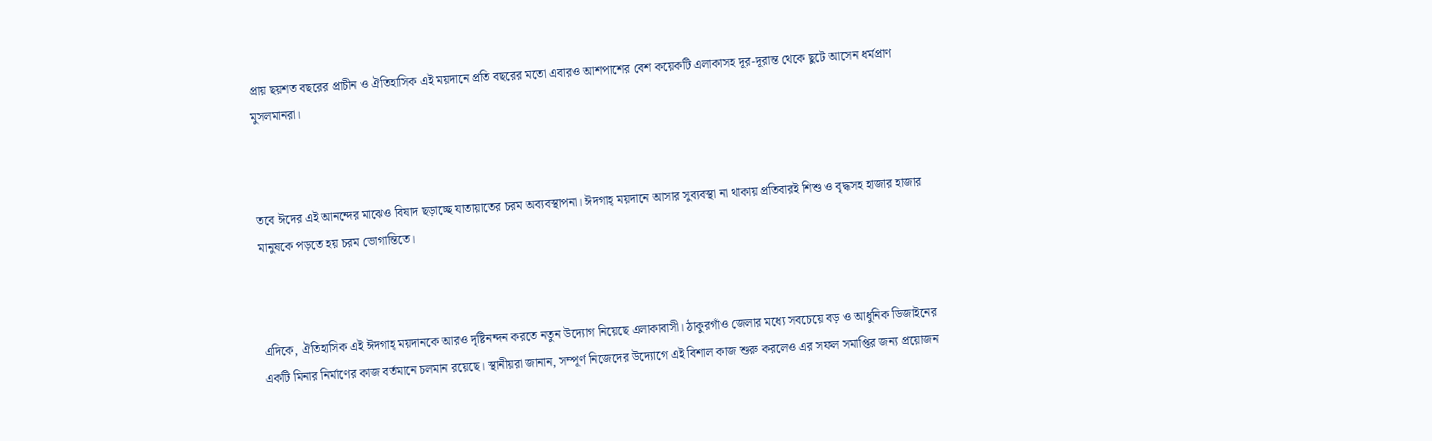প্রায় ছয়শত বছরের প্রাচীন ও ঐতিহাসিক এই ময়দানে প্রতি বছরের মতো এবারও আশপাশের বেশ কয়েকটি এলাকাসহ দূর-দূরান্ত থেকে ছুটে আসেন ধর্মপ্রাণ মুসলমানরা।



তবে ঈদের এই আনন্দের মাঝেও বিষাদ ছড়াচ্ছে যাতায়াতের চরম অব্যবস্থাপনা। ঈদগাহ্ ময়দানে আসার সুব্যবস্থা না থাকায় প্রতিবারই শিশু ও বৃদ্ধসহ হাজার হাজার মানুষকে পড়তে হয় চরম ভোগান্তিতে।



এদিকে, ঐতিহাসিক এই ঈদগাহ্ ময়দানকে আরও দৃষ্টিনন্দন করতে নতুন উদ্যোগ নিয়েছে এলাকাবাসী। ঠাকুরগাঁও জেলার মধ্যে সবচেয়ে বড় ও আধুনিক ডিজাইনের একটি মিনার নির্মাণের কাজ বর্তমানে চলমান রয়েছে। স্থানীয়রা জানান, সম্পূর্ণ নিজেদের উদ্যোগে এই বিশাল কাজ শুরু করলেও এর সফল সমাপ্তির জন্য প্রয়োজন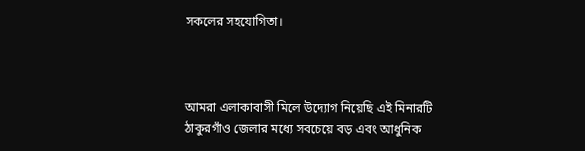সকলের সহযোগিতা।



আমরা এলাকাবাসী মিলে উদ্যোগ নিয়েছি এই মিনারটি ঠাকুরগাঁও জেলার মধ্যে সবচেয়ে বড় এবং আধুনিক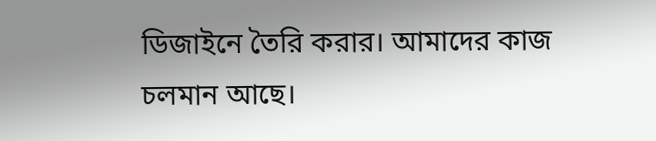ডিজাইনে তৈরি করার। আমাদের কাজ চলমান আছে।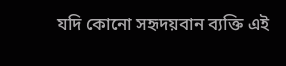যদি কোনো সহৃদয়বান ব্যক্তি এই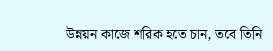উন্নয়ন কাজে শরিক হতে চান, তবে তিনি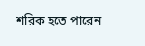শরিক হতে পারেন